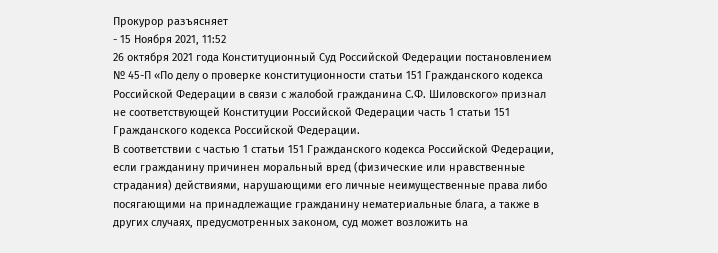Прокурор разъясняет
- 15 Ноября 2021, 11:52
26 октября 2021 года Конституционный Суд Российской Федерации постановлением № 45-П «По делу о проверке конституционности статьи 151 Гражданского кодекса Российской Федерации в связи с жалобой гражданина С.Ф. Шиловского» признал не соответствующей Конституции Российской Федерации часть 1 статьи 151 Гражданского кодекса Российской Федерации.
В соответствии с частью 1 статьи 151 Гражданского кодекса Российской Федерации, если гражданину причинен моральный вред (физические или нравственные страдания) действиями, нарушающими его личные неимущественные права либо посягающими на принадлежащие гражданину нематериальные блага, а также в других случаях, предусмотренных законом, суд может возложить на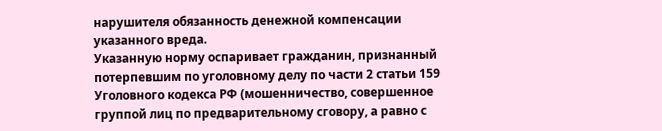нарушителя обязанность денежной компенсации указанного вреда.
Указанную норму оспаривает гражданин, признанный потерпевшим по уголовному делу по части 2 статьи 159 Уголовного кодекса РФ (мошенничество, совершенное группой лиц по предварительному сговору, а равно с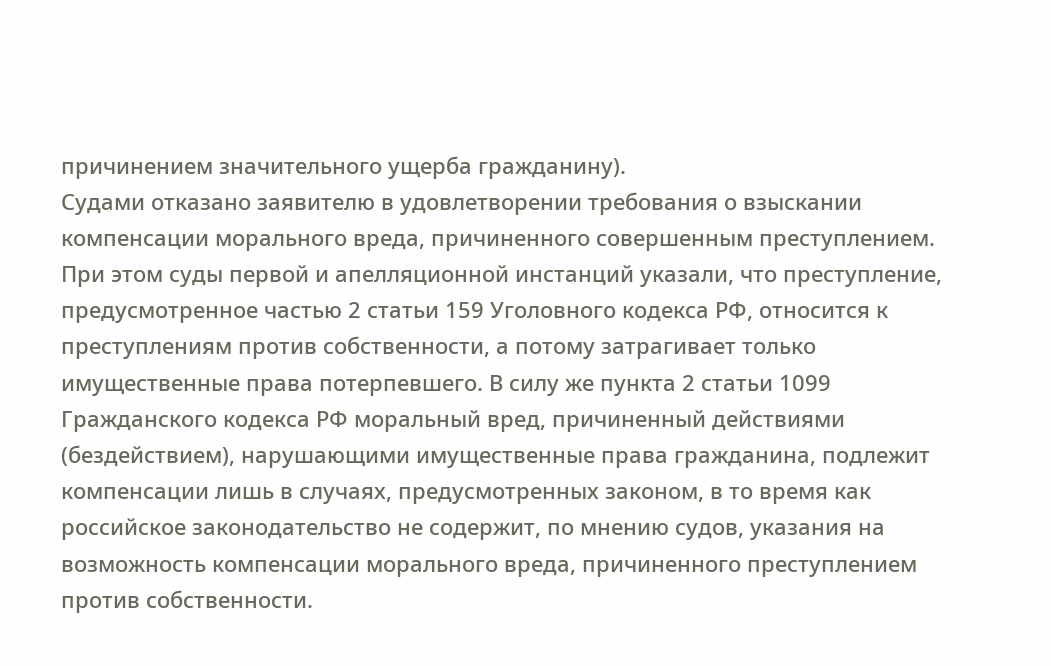причинением значительного ущерба гражданину).
Судами отказано заявителю в удовлетворении требования о взыскании компенсации морального вреда, причиненного совершенным преступлением.
При этом суды первой и апелляционной инстанций указали, что преступление, предусмотренное частью 2 статьи 159 Уголовного кодекса РФ, относится к преступлениям против собственности, а потому затрагивает только имущественные права потерпевшего. В силу же пункта 2 статьи 1099 Гражданского кодекса РФ моральный вред, причиненный действиями (бездействием), нарушающими имущественные права гражданина, подлежит компенсации лишь в случаях, предусмотренных законом, в то время как российское законодательство не содержит, по мнению судов, указания на возможность компенсации морального вреда, причиненного преступлением против собственности.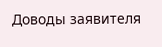Доводы заявителя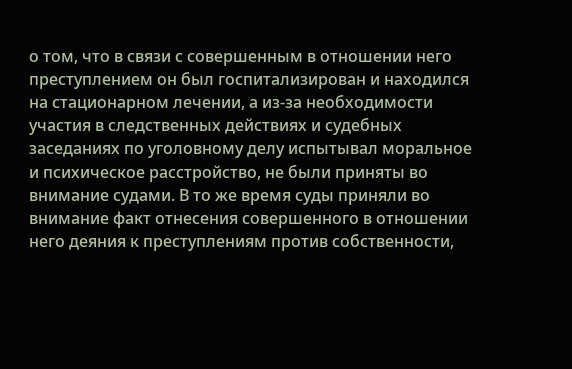о том, что в связи с совершенным в отношении него преступлением он был госпитализирован и находился на стационарном лечении, а из-за необходимости участия в следственных действиях и судебных заседаниях по уголовному делу испытывал моральное и психическое расстройство, не были приняты во внимание судами. В то же время суды приняли во внимание факт отнесения совершенного в отношении него деяния к преступлениям против собственности,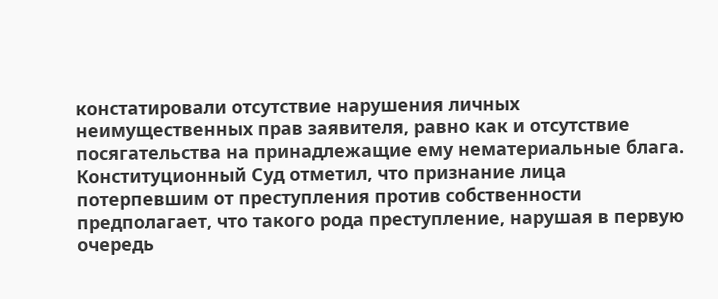констатировали отсутствие нарушения личных неимущественных прав заявителя, равно как и отсутствие посягательства на принадлежащие ему нематериальные блага.
Конституционный Суд отметил, что признание лица потерпевшим от преступления против собственности предполагает, что такого рода преступление, нарушая в первую очередь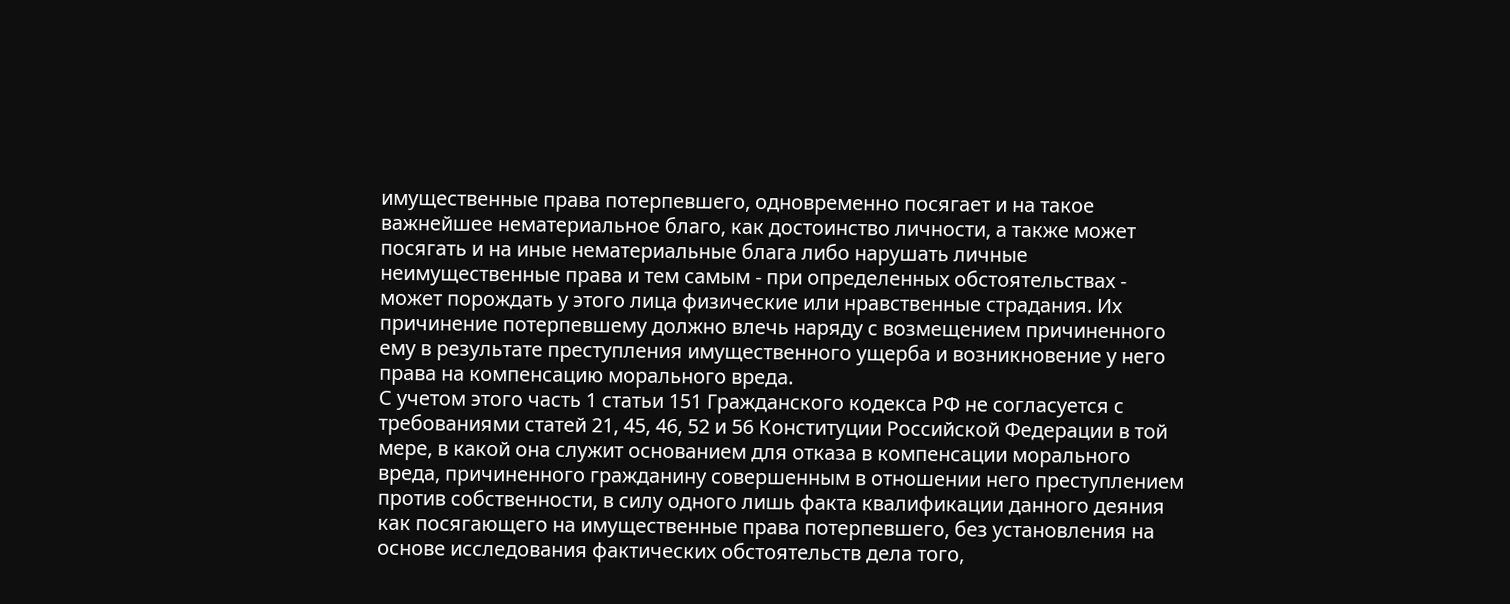имущественные права потерпевшего, одновременно посягает и на такое важнейшее нематериальное благо, как достоинство личности, а также может посягать и на иные нематериальные блага либо нарушать личные неимущественные права и тем самым - при определенных обстоятельствах - может порождать у этого лица физические или нравственные страдания. Их причинение потерпевшему должно влечь наряду с возмещением причиненного ему в результате преступления имущественного ущерба и возникновение у него права на компенсацию морального вреда.
С учетом этого часть 1 статьи 151 Гражданского кодекса РФ не согласуется с требованиями статей 21, 45, 46, 52 и 56 Конституции Российской Федерации в той мере, в какой она служит основанием для отказа в компенсации морального вреда, причиненного гражданину совершенным в отношении него преступлением против собственности, в силу одного лишь факта квалификации данного деяния как посягающего на имущественные права потерпевшего, без установления на основе исследования фактических обстоятельств дела того,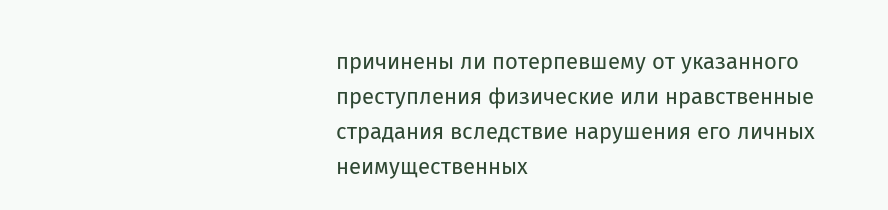причинены ли потерпевшему от указанного преступления физические или нравственные страдания вследствие нарушения его личных неимущественных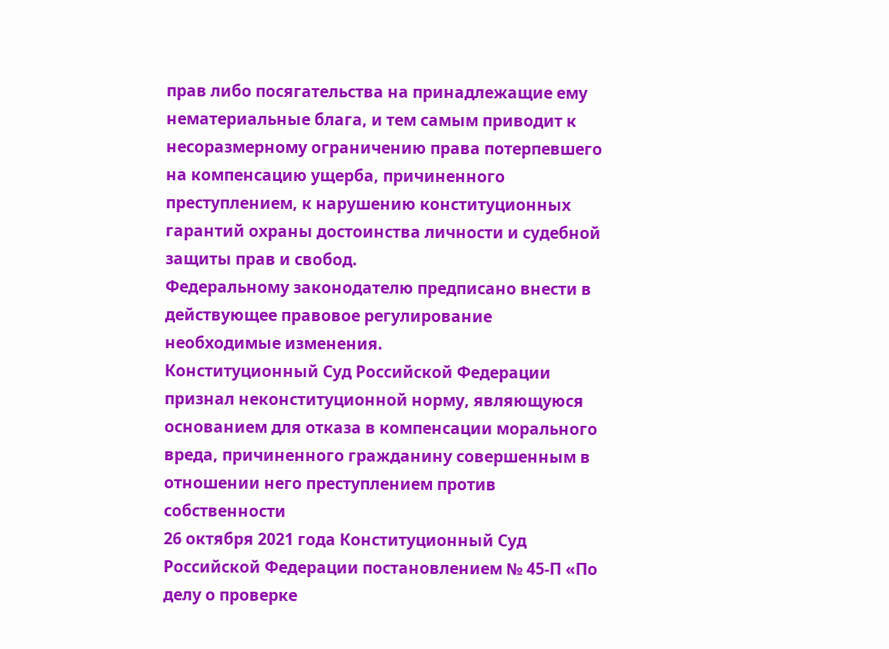прав либо посягательства на принадлежащие ему нематериальные блага, и тем самым приводит к несоразмерному ограничению права потерпевшего на компенсацию ущерба, причиненного преступлением, к нарушению конституционных гарантий охраны достоинства личности и судебной защиты прав и свобод.
Федеральному законодателю предписано внести в действующее правовое регулирование необходимые изменения.
Конституционный Суд Российской Федерации признал неконституционной норму, являющуюся основанием для отказа в компенсации морального вреда, причиненного гражданину совершенным в отношении него преступлением против собственности
26 октября 2021 года Конституционный Суд Российской Федерации постановлением № 45-П «По делу о проверке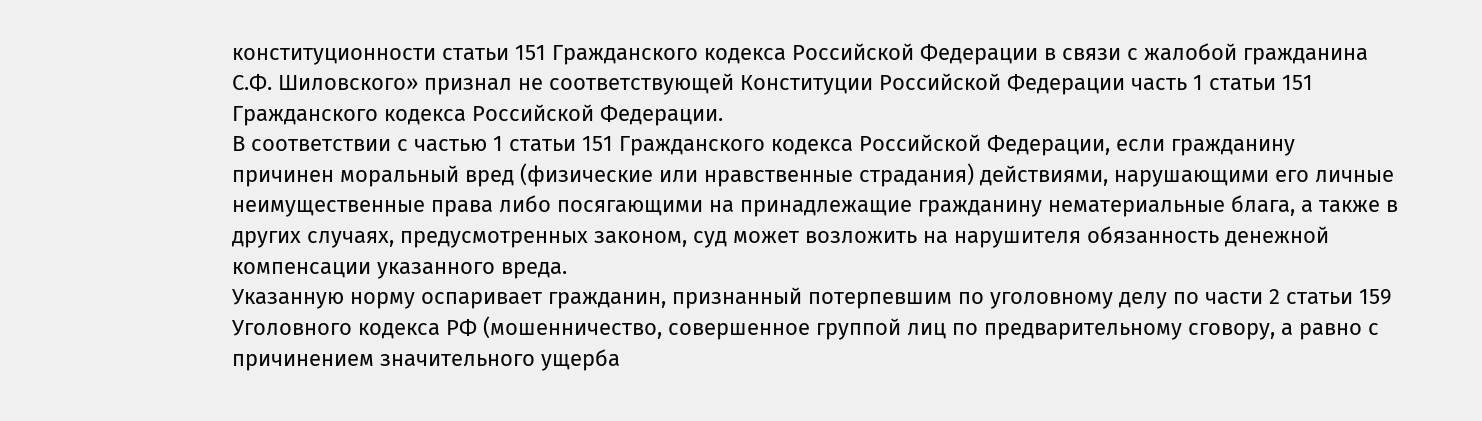конституционности статьи 151 Гражданского кодекса Российской Федерации в связи с жалобой гражданина С.Ф. Шиловского» признал не соответствующей Конституции Российской Федерации часть 1 статьи 151 Гражданского кодекса Российской Федерации.
В соответствии с частью 1 статьи 151 Гражданского кодекса Российской Федерации, если гражданину причинен моральный вред (физические или нравственные страдания) действиями, нарушающими его личные неимущественные права либо посягающими на принадлежащие гражданину нематериальные блага, а также в других случаях, предусмотренных законом, суд может возложить на нарушителя обязанность денежной компенсации указанного вреда.
Указанную норму оспаривает гражданин, признанный потерпевшим по уголовному делу по части 2 статьи 159 Уголовного кодекса РФ (мошенничество, совершенное группой лиц по предварительному сговору, а равно с причинением значительного ущерба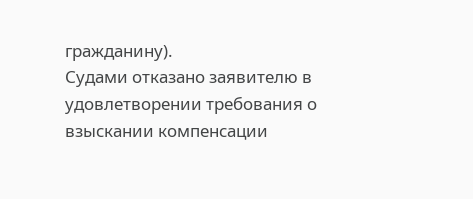гражданину).
Судами отказано заявителю в удовлетворении требования о взыскании компенсации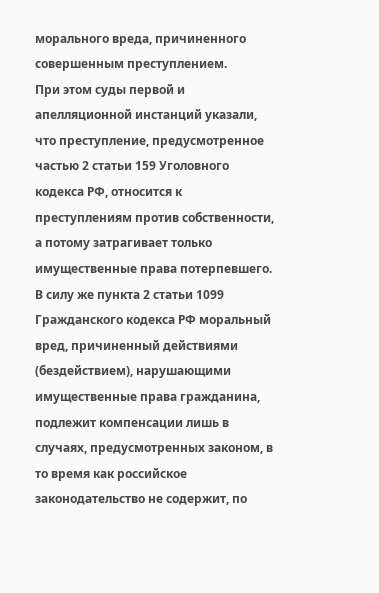морального вреда, причиненного совершенным преступлением.
При этом суды первой и апелляционной инстанций указали, что преступление, предусмотренное частью 2 статьи 159 Уголовного кодекса РФ, относится к преступлениям против собственности, а потому затрагивает только имущественные права потерпевшего. В силу же пункта 2 статьи 1099 Гражданского кодекса РФ моральный вред, причиненный действиями (бездействием), нарушающими имущественные права гражданина, подлежит компенсации лишь в случаях, предусмотренных законом, в то время как российское законодательство не содержит, по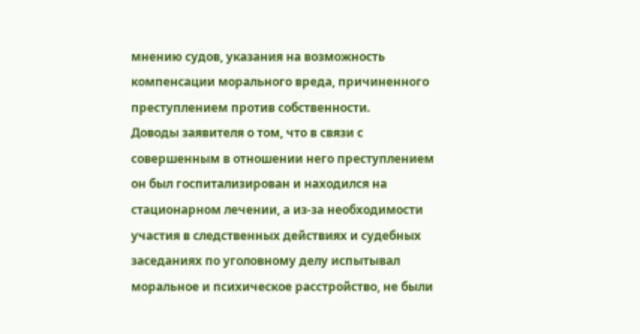мнению судов, указания на возможность компенсации морального вреда, причиненного преступлением против собственности.
Доводы заявителя о том, что в связи с совершенным в отношении него преступлением он был госпитализирован и находился на стационарном лечении, а из-за необходимости участия в следственных действиях и судебных заседаниях по уголовному делу испытывал моральное и психическое расстройство, не были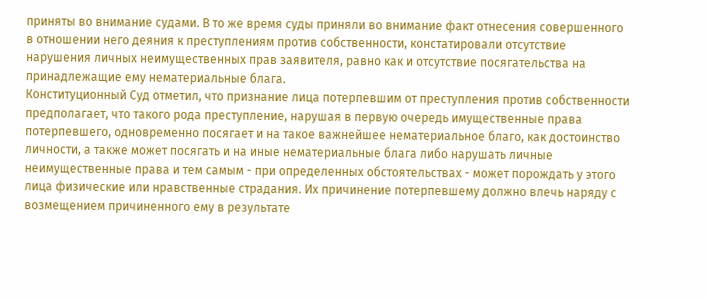приняты во внимание судами. В то же время суды приняли во внимание факт отнесения совершенного в отношении него деяния к преступлениям против собственности, констатировали отсутствие нарушения личных неимущественных прав заявителя, равно как и отсутствие посягательства на принадлежащие ему нематериальные блага.
Конституционный Суд отметил, что признание лица потерпевшим от преступления против собственности предполагает, что такого рода преступление, нарушая в первую очередь имущественные права потерпевшего, одновременно посягает и на такое важнейшее нематериальное благо, как достоинство личности, а также может посягать и на иные нематериальные блага либо нарушать личные неимущественные права и тем самым - при определенных обстоятельствах - может порождать у этого лица физические или нравственные страдания. Их причинение потерпевшему должно влечь наряду с возмещением причиненного ему в результате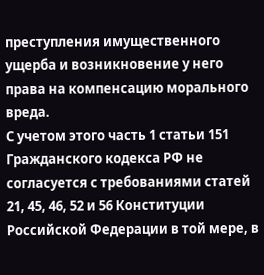преступления имущественного ущерба и возникновение у него права на компенсацию морального вреда.
С учетом этого часть 1 статьи 151 Гражданского кодекса РФ не согласуется с требованиями статей 21, 45, 46, 52 и 56 Конституции Российской Федерации в той мере, в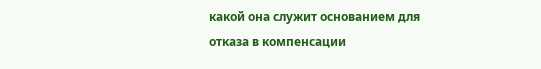какой она служит основанием для отказа в компенсации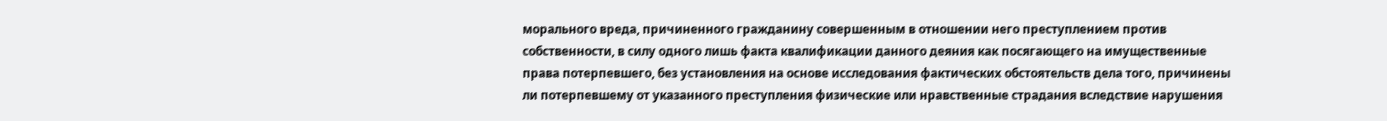морального вреда, причиненного гражданину совершенным в отношении него преступлением против собственности, в силу одного лишь факта квалификации данного деяния как посягающего на имущественные права потерпевшего, без установления на основе исследования фактических обстоятельств дела того, причинены ли потерпевшему от указанного преступления физические или нравственные страдания вследствие нарушения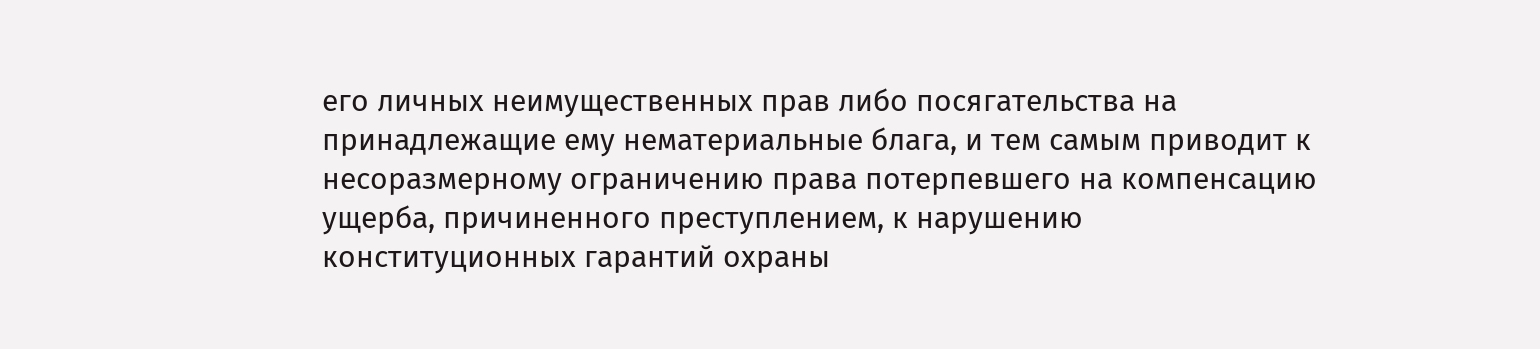его личных неимущественных прав либо посягательства на принадлежащие ему нематериальные блага, и тем самым приводит к несоразмерному ограничению права потерпевшего на компенсацию ущерба, причиненного преступлением, к нарушению конституционных гарантий охраны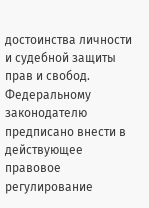достоинства личности и судебной защиты прав и свобод.
Федеральному законодателю предписано внести в действующее правовое регулирование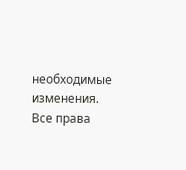необходимые изменения.
Все права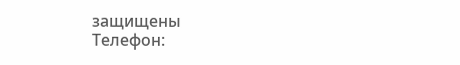защищены
Телефон: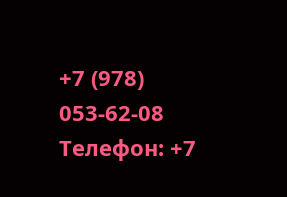+7 (978) 053-62-08
Телефон: +7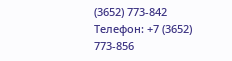(3652) 773-842
Телефон: +7 (3652) 773-856